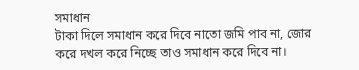সমাধান
টাকা দিলে সমাধান করে দিবে নাতো জমি পাব না, জোর করে দখল করে নিচ্ছে তাও সমাধান করে দিবে না।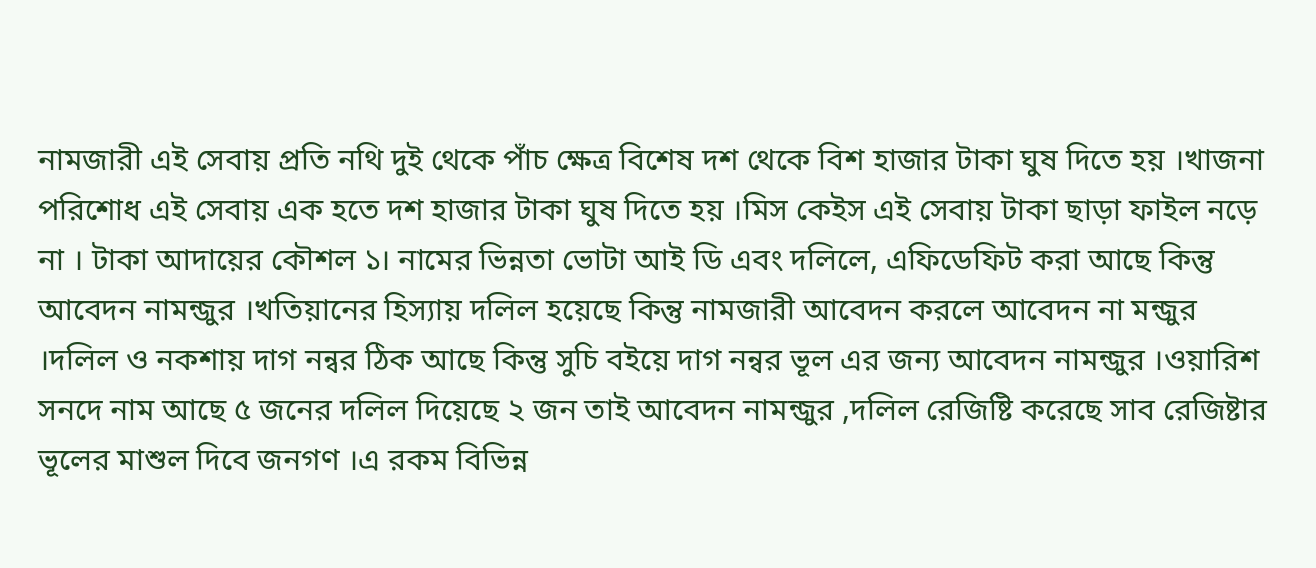নামজারী এই সেবায় প্রতি নথি দুই থেকে পাঁচ ক্ষেত্র বিশেষ দশ থেকে বিশ হাজার টাকা ঘুষ দিতে হয় ।খাজনা পরিশোধ এই সেবায় এক হতে দশ হাজার টাকা ঘুষ দিতে হয় ।মিস কেইস এই সেবায় টাকা ছাড়া ফাইল নড়ে না । টাকা আদায়ের কৌশল ১। নামের ভিন্নতা ভোটা আই ডি এবং দলিলে, এফিডেফিট করা আছে কিন্তু আবেদন নামন্জুর ।খতিয়ানের হিস্যায় দলিল হয়েছে কিন্তু নামজারী আবেদন করলে আবেদন না মন্জুর ।দলিল ও নকশায় দাগ নন্বর ঠিক আছে কিন্তু সুচি বইয়ে দাগ নন্বর ভূল এর জন্য আবেদন নামন্জুর ।ওয়ারিশ সনদে নাম আছে ৫ জনের দলিল দিয়েছে ২ জন তাই আবেদন নামন্জুর ,দলিল রেজিষ্টি করেছে সাব রেজিষ্টার ভূলের মাশুল দিবে জনগণ ।এ রকম বিভিন্ন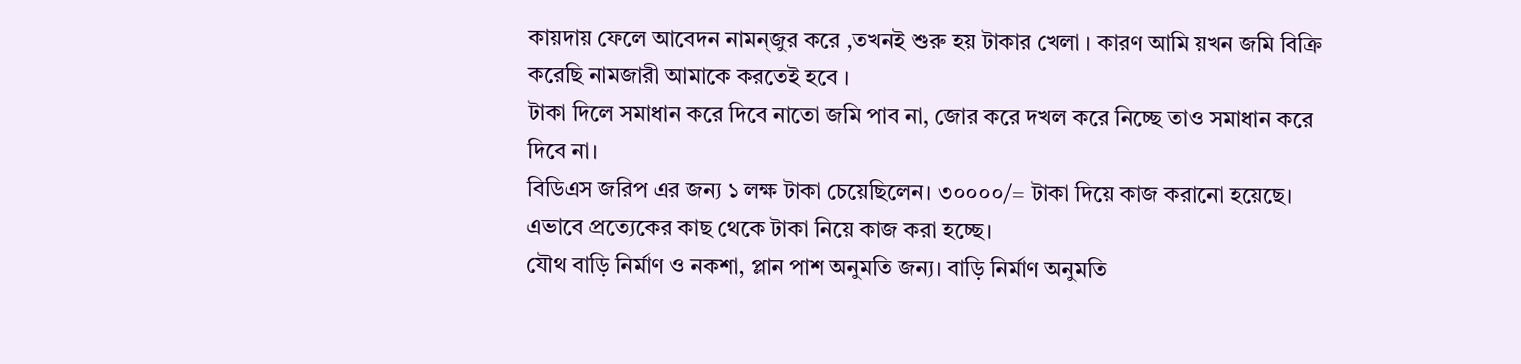কায়দায় ফেলে আবেদন নামন্জুর করে ,তখনই শুরু হয় টাকার খেলা । কারণ আমি য়খন জমি বিক্রি করেছি নামজারী আমাকে করতেই হবে ।
টাকা দিলে সমাধান করে দিবে নাতো জমি পাব না, জোর করে দখল করে নিচ্ছে তাও সমাধান করে দিবে না।
বিডিএস জরিপ এর জন্য ১ লক্ষ টাকা চেয়েছিলেন। ৩০০০০/= টাকা দিয়ে কাজ করানো হয়েছে। এভাবে প্রত্যেকের কাছ থেকে টাকা নিয়ে কাজ করা হচ্ছে।
যৌথ বাড়ি নির্মাণ ও নকশা, প্লান পাশ অনুমতি জন্য। বাড়ি নির্মাণ অনুমতি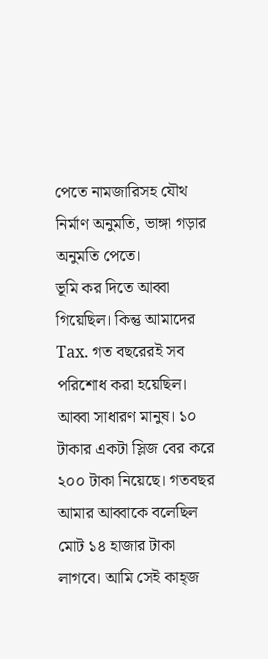পেতে নামজারিসহ যৌথ নির্মাণ অনুমতি, ভাঙ্গা গড়ার অনুমতি পেতে।
ভূমি কর দিতে আব্বা গিয়েছিল। কিন্তু আমাদের Tax. গত বছরেরই সব পরিশোধ করা হয়েছিল। আব্বা সাধারণ মানুষ। ১০ টাকার একটা স্লিজ বের করে ২০০ টাকা নিয়েছে। গতবছর আমার আব্বাকে বলেছিল মোট ১৪ হাজার টাকা লাগবে। আমি সেই কাহ্জ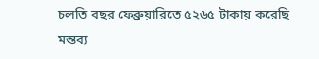চলতি বছর ফেব্রুয়ারিতে ৫২৬৫ টাকায় করেছি
মন্তব্য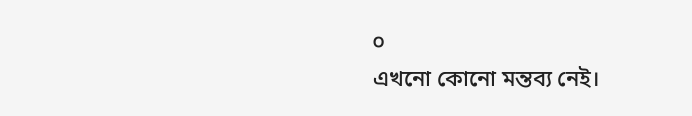০
এখনো কোনো মন্তব্য নেই।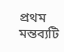প্রথম মন্তব্যটি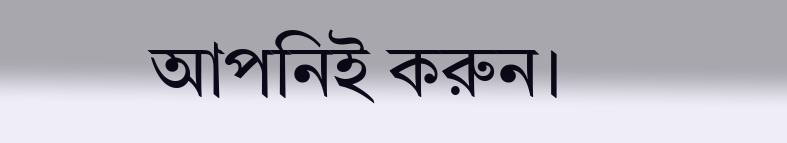আপনিই করুন।